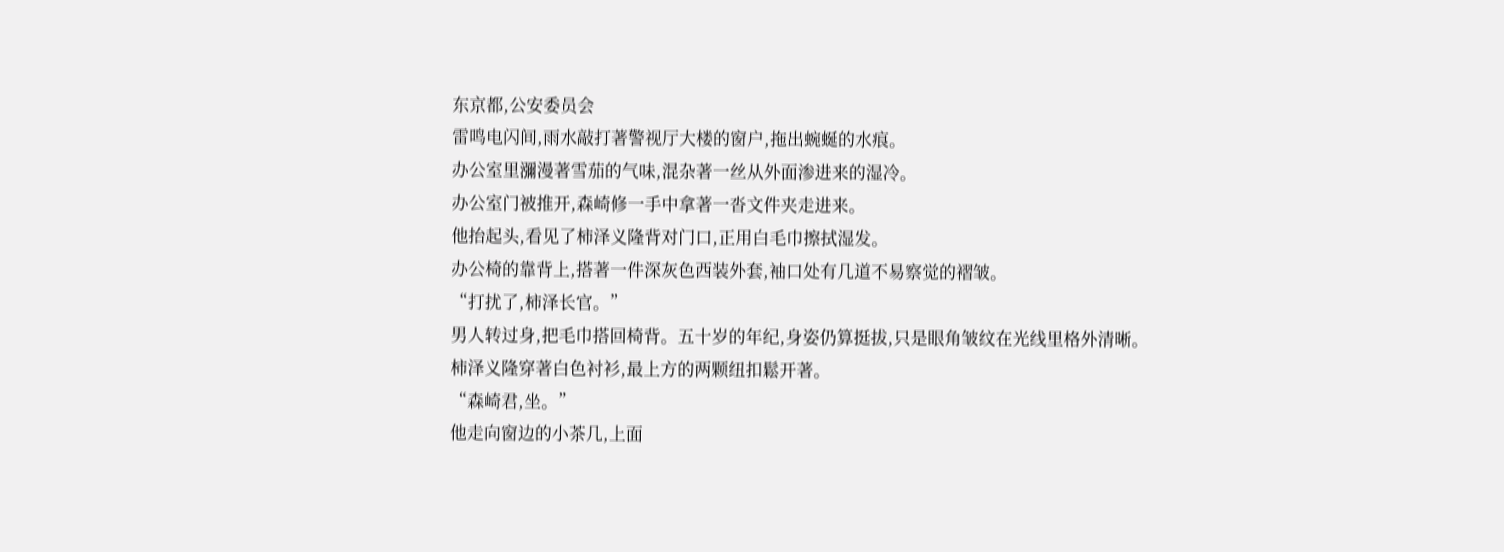东京都,公安委员会
雷鸣电闪间,雨水敲打著警视厅大楼的窗户,拖出蜿蜒的水痕。
办公室里瀰漫著雪茄的气味,混杂著一丝从外面渗进来的湿冷。
办公室门被推开,森崎修一手中拿著一沓文件夹走进来。
他抬起头,看见了柿泽义隆背对门口,正用白毛巾擦拭湿发。
办公椅的靠背上,搭著一件深灰色西装外套,袖口处有几道不易察觉的褶皱。
“打扰了,柿泽长官。”
男人转过身,把毛巾搭回椅背。五十岁的年纪,身姿仍算挺拔,只是眼角皱纹在光线里格外清晰。
柿泽义隆穿著白色衬衫,最上方的两颗纽扣鬆开著。
“森崎君,坐。”
他走向窗边的小茶几,上面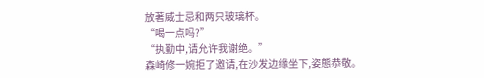放著威士忌和两只玻璃杯。
“喝一点吗?”
“执勤中,请允许我谢绝。”
森崎修一婉拒了邀请,在沙发边缘坐下,姿態恭敬。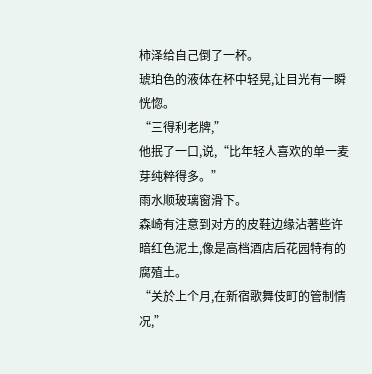柿泽给自己倒了一杯。
琥珀色的液体在杯中轻晃,让目光有一瞬恍惚。
“三得利老牌,”
他抿了一口,说,“比年轻人喜欢的单一麦芽纯粹得多。”
雨水顺玻璃窗滑下。
森崎有注意到对方的皮鞋边缘沾著些许暗红色泥土,像是高档酒店后花园特有的腐殖土。
“关於上个月,在新宿歌舞伎町的管制情况,”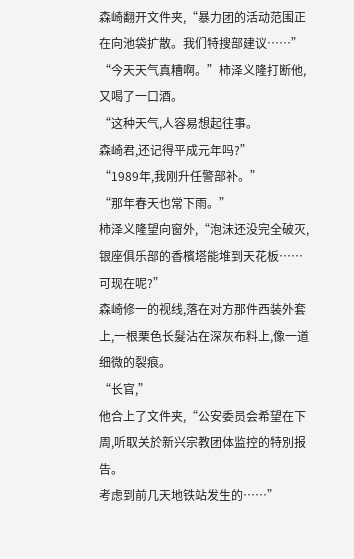森崎翻开文件夹,“暴力团的活动范围正在向池袋扩散。我们特搜部建议……”
“今天天气真糟啊。”柿泽义隆打断他,又喝了一口酒。
“这种天气,人容易想起往事。
森崎君,还记得平成元年吗?”
“1989年,我刚升任警部补。”
“那年春天也常下雨。”
柿泽义隆望向窗外,“泡沫还没完全破灭,银座俱乐部的香檳塔能堆到天花板……可现在呢?”
森崎修一的视线,落在对方那件西装外套上,一根栗色长髮沾在深灰布料上,像一道细微的裂痕。
“长官,”
他合上了文件夹,“公安委员会希望在下周,听取关於新兴宗教团体监控的特別报告。
考虑到前几天地铁站发生的……”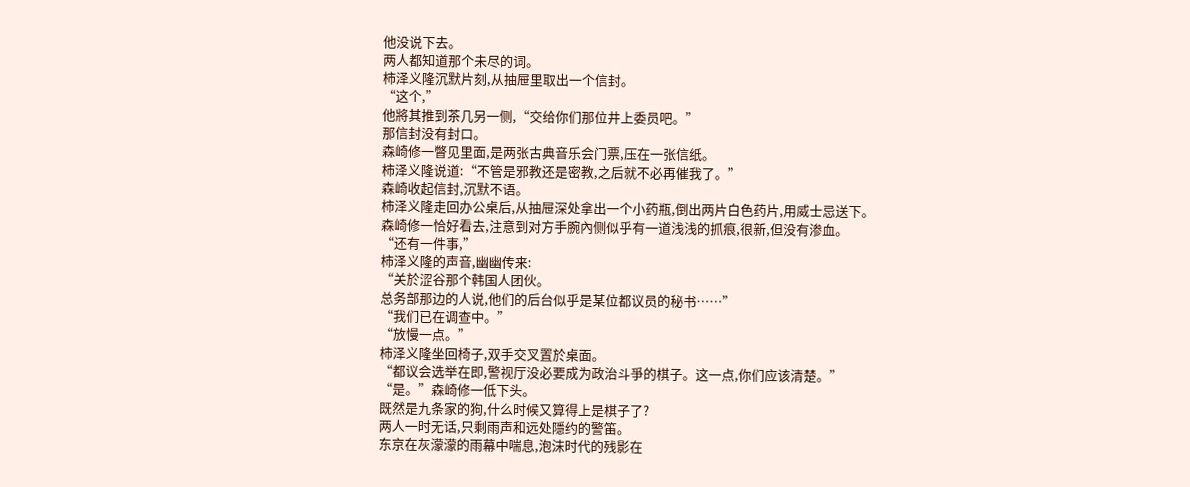他没说下去。
两人都知道那个未尽的词。
柿泽义隆沉默片刻,从抽屉里取出一个信封。
“这个,”
他將其推到茶几另一侧,“交给你们那位井上委员吧。”
那信封没有封口。
森崎修一瞥见里面,是两张古典音乐会门票,压在一张信纸。
柿泽义隆说道:“不管是邪教还是密教,之后就不必再催我了。”
森崎收起信封,沉默不语。
柿泽义隆走回办公桌后,从抽屉深处拿出一个小药瓶,倒出两片白色药片,用威士忌送下。
森崎修一恰好看去,注意到对方手腕內侧似乎有一道浅浅的抓痕,很新,但没有渗血。
“还有一件事,”
柿泽义隆的声音,幽幽传来:
“关於涩谷那个韩国人团伙。
总务部那边的人说,他们的后台似乎是某位都议员的秘书……”
“我们已在调查中。”
“放慢一点。”
柿泽义隆坐回椅子,双手交叉置於桌面。
“都议会选举在即,警视厅没必要成为政治斗爭的棋子。这一点,你们应该清楚。”
“是。”森崎修一低下头。
既然是九条家的狗,什么时候又算得上是棋子了?
两人一时无话,只剩雨声和远处隱约的警笛。
东京在灰濛濛的雨幕中喘息,泡沫时代的残影在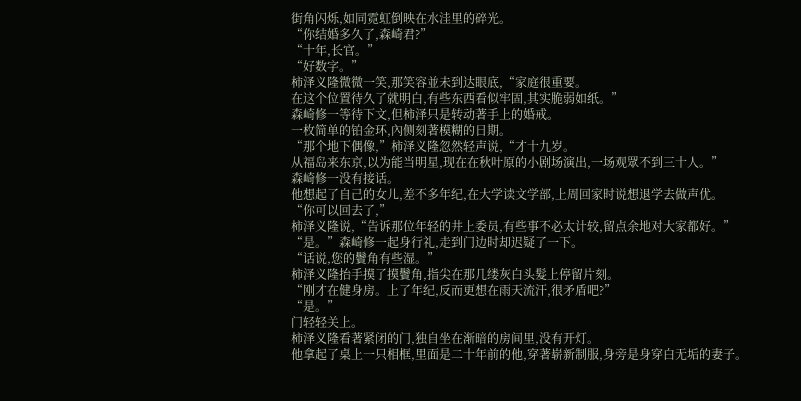街角闪烁,如同霓虹倒映在水洼里的碎光。
“你结婚多久了,森崎君?”
“十年,长官。”
“好数字。”
柿泽义隆微微一笑,那笑容並未到达眼底,“家庭很重要。
在这个位置待久了就明白,有些东西看似牢固,其实脆弱如纸。”
森崎修一等待下文,但柿泽只是转动著手上的婚戒。
一枚简单的铂金环,內侧刻著模糊的日期。
“那个地下偶像,”柿泽义隆忽然轻声说,“才十九岁。
从福岛来东京,以为能当明星,现在在秋叶原的小剧场演出,一场观眾不到三十人。”
森崎修一没有接话。
他想起了自己的女儿,差不多年纪,在大学读文学部,上周回家时说想退学去做声优。
“你可以回去了,”
柿泽义隆说,“告诉那位年轻的井上委员,有些事不必太计较,留点余地对大家都好。”
“是。”森崎修一起身行礼,走到门边时却迟疑了一下。
“话说,您的鬢角有些湿。”
柿泽义隆抬手摸了摸鬢角,指尖在那几缕灰白头髮上停留片刻。
“刚才在健身房。上了年纪,反而更想在雨天流汗,很矛盾吧?”
“是。”
门轻轻关上。
柿泽义隆看著紧闭的门,独自坐在渐暗的房间里,没有开灯。
他拿起了桌上一只相框,里面是二十年前的他,穿著崭新制服,身旁是身穿白无垢的妻子。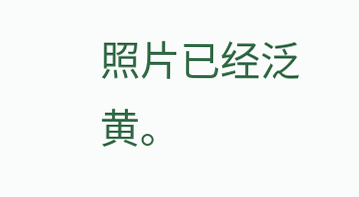照片已经泛黄。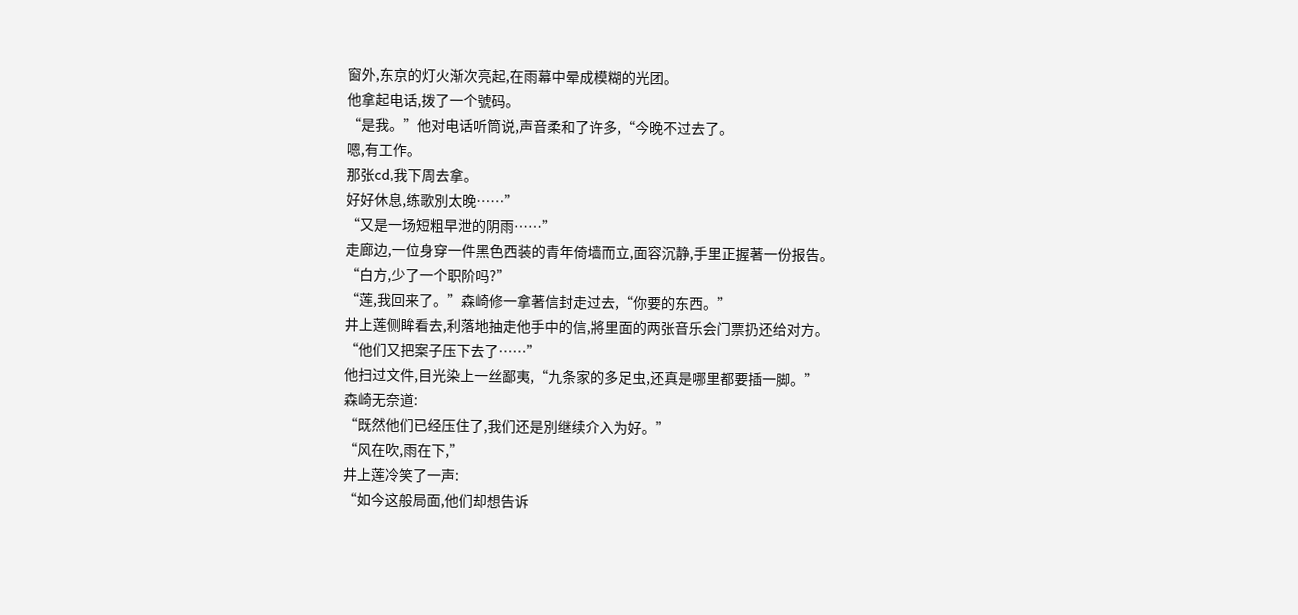窗外,东京的灯火渐次亮起,在雨幕中晕成模糊的光团。
他拿起电话,拨了一个號码。
“是我。”他对电话听筒说,声音柔和了许多,“今晚不过去了。
嗯,有工作。
那张cd,我下周去拿。
好好休息,练歌別太晚……”
“又是一场短粗早泄的阴雨……”
走廊边,一位身穿一件黑色西装的青年倚墙而立,面容沉静,手里正握著一份报告。
“白方,少了一个职阶吗?”
“莲,我回来了。”森崎修一拿著信封走过去,“你要的东西。”
井上莲侧眸看去,利落地抽走他手中的信,將里面的两张音乐会门票扔还给对方。
“他们又把案子压下去了……”
他扫过文件,目光染上一丝鄙夷,“九条家的多足虫,还真是哪里都要插一脚。”
森崎无奈道:
“既然他们已经压住了,我们还是別继续介入为好。”
“风在吹,雨在下,”
井上莲冷笑了一声:
“如今这般局面,他们却想告诉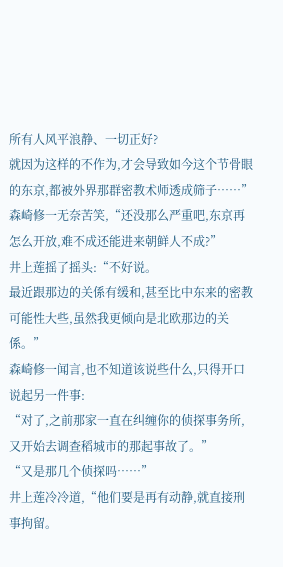所有人风平浪静、一切正好?
就因为这样的不作为,才会导致如今这个节骨眼的东京,都被外界那群密教术师透成筛子……”
森崎修一无奈苦笑,“还没那么严重吧,东京再怎么开放,难不成还能进来朝鲜人不成?”
井上莲摇了摇头:“不好说。
最近跟那边的关係有缓和,甚至比中东来的密教可能性大些,虽然我更倾向是北欧那边的关係。”
森崎修一闻言,也不知道该说些什么,只得开口说起另一件事:
“对了,之前那家一直在纠缠你的侦探事务所,又开始去调查稻城市的那起事故了。”
“又是那几个侦探吗……”
井上莲冷冷道,“他们要是再有动静,就直接刑事拘留。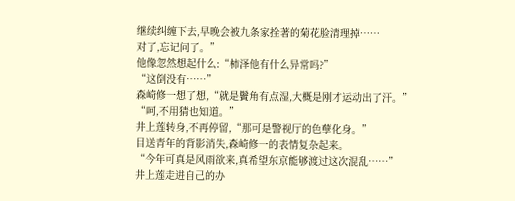继续纠缠下去,早晚会被九条家拴著的菊花脸清理掉……
对了,忘记问了。”
他像忽然想起什么:“柿泽他有什么异常吗?”
“这倒没有……”
森崎修一想了想,“就是鬢角有点湿,大概是刚才运动出了汗。”
“呵,不用猜也知道。”
井上莲转身,不再停留,“那可是警视厅的色孽化身。”
目送青年的背影消失,森崎修一的表情复杂起来。
“今年可真是风雨欲来,真希望东京能够渡过这次混乱……”
井上莲走进自己的办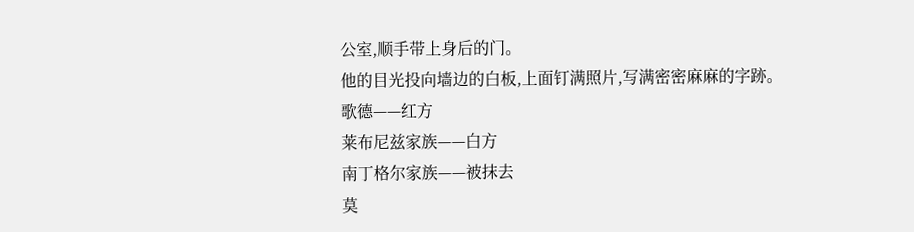公室,顺手带上身后的门。
他的目光投向墙边的白板,上面钉满照片,写满密密麻麻的字跡。
歌德——红方
莱布尼兹家族——白方
南丁格尔家族——被抹去
莫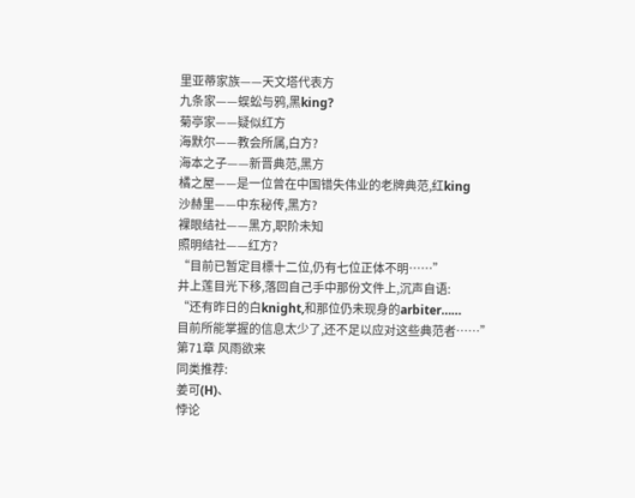里亚蒂家族——天文塔代表方
九条家——蜈蚣与鸦,黑king?
菊亭家——疑似红方
海默尔——教会所属,白方?
海本之子——新晋典范,黑方
橘之屋——是一位曾在中国错失伟业的老牌典范,红king
沙赫里——中东秘传,黑方?
裸眼结社——黑方,职阶未知
照明结社——红方?
“目前已暂定目標十二位,仍有七位正体不明……”
井上莲目光下移,落回自己手中那份文件上,沉声自语:
“还有昨日的白knight,和那位仍未现身的arbiter……
目前所能掌握的信息太少了,还不足以应对这些典范者……”
第71章 风雨欲来
同类推荐:
姜可(H)、
悖论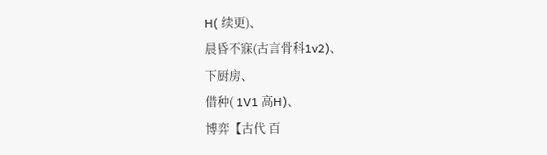H( 续更)、
晨昏不寐(古言骨科1v2)、
下厨房、
借种( 1V1 高H)、
博弈【古代 百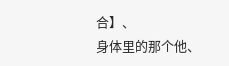合】、
身体里的那个他、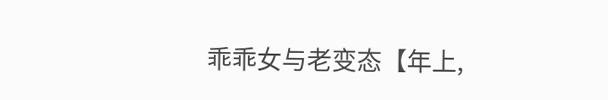乖乖女与老变态【年上,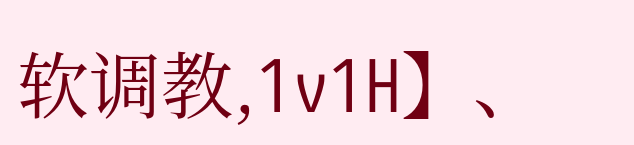软调教,1v1H】、